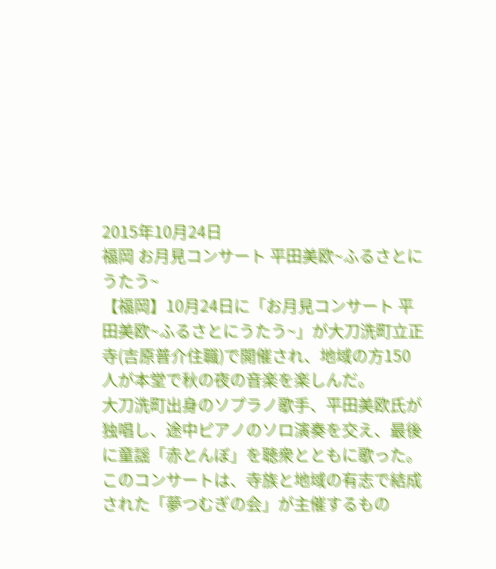2015年10月24日
福岡 お月見コンサート 平田美欧~ふるさとにうたう~
【福岡】10月24日に「お月見コンサート 平田美欧~ふるさとにうたう~」が大刀洗町立正寺(吉原普介住職)で開催され、地域の方150人が本堂で秋の夜の音楽を楽しんだ。
大刀洗町出身のソプラノ歌手、平田美欧氏が独唱し、途中ピアノのソロ演奏を交え、最後に童謡「赤とんぼ」を聴衆とともに歌った。
このコンサートは、寺族と地域の有志で結成された「夢つむぎの会」が主催するもの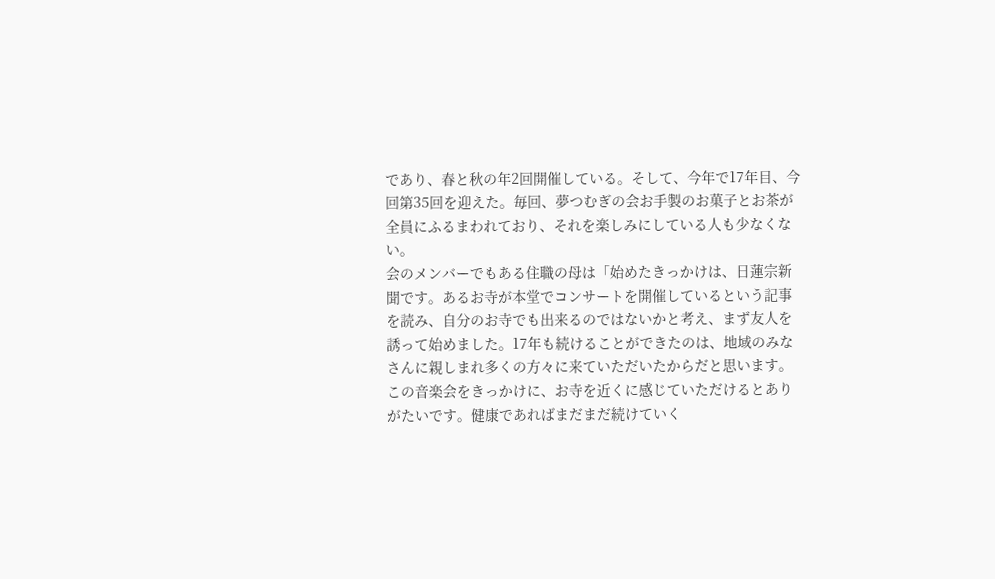であり、春と秋の年2回開催している。そして、今年で17年目、今回第35回を迎えた。毎回、夢つむぎの会お手製のお菓子とお茶が全員にふるまわれており、それを楽しみにしている人も少なくない。
会のメンバーでもある住職の母は「始めたきっかけは、日蓮宗新聞です。あるお寺が本堂でコンサートを開催しているという記事を読み、自分のお寺でも出来るのではないかと考え、まず友人を誘って始めました。17年も続けることができたのは、地域のみなさんに親しまれ多くの方々に来ていただいたからだと思います。この音楽会をきっかけに、お寺を近くに感じていただけるとありがたいです。健康であればまだまだ続けていく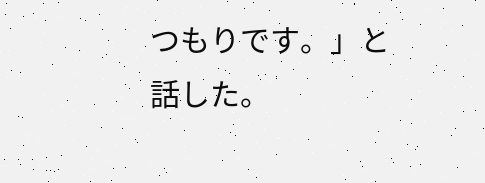つもりです。」と話した。